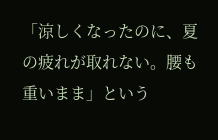「涼しくなったのに、夏の疲れが取れない。腰も重いまま」という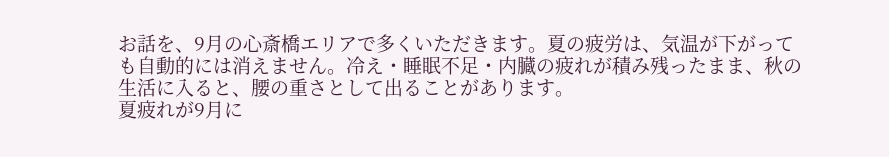お話を、9月の心斎橋エリアで多くいただきます。夏の疲労は、気温が下がっても自動的には消えません。冷え・睡眠不足・内臓の疲れが積み残ったまま、秋の生活に入ると、腰の重さとして出ることがあります。
夏疲れが9月に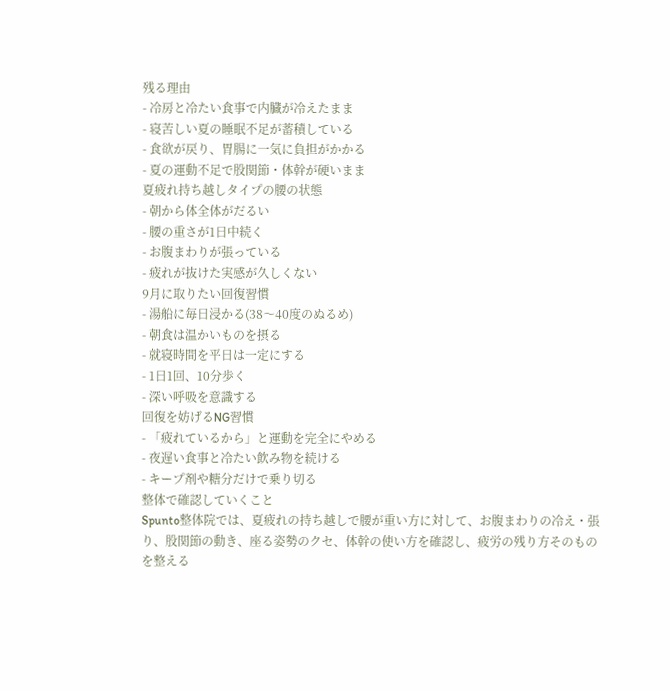残る理由
- 冷房と冷たい食事で内臓が冷えたまま
- 寝苦しい夏の睡眠不足が蓄積している
- 食欲が戻り、胃腸に一気に負担がかかる
- 夏の運動不足で股関節・体幹が硬いまま
夏疲れ持ち越しタイプの腰の状態
- 朝から体全体がだるい
- 腰の重さが1日中続く
- お腹まわりが張っている
- 疲れが抜けた実感が久しくない
9月に取りたい回復習慣
- 湯船に毎日浸かる(38〜40度のぬるめ)
- 朝食は温かいものを摂る
- 就寝時間を平日は一定にする
- 1日1回、10分歩く
- 深い呼吸を意識する
回復を妨げるNG習慣
- 「疲れているから」と運動を完全にやめる
- 夜遅い食事と冷たい飲み物を続ける
- キープ剤や糖分だけで乗り切る
整体で確認していくこと
Spunto整体院では、夏疲れの持ち越しで腰が重い方に対して、お腹まわりの冷え・張り、股関節の動き、座る姿勢のクセ、体幹の使い方を確認し、疲労の残り方そのものを整える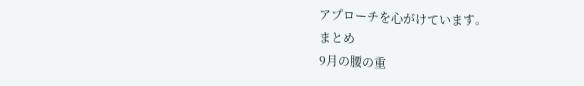アプローチを心がけています。
まとめ
9月の腰の重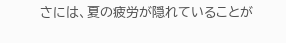さには、夏の疲労が隠れていることが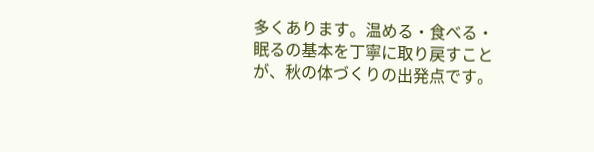多くあります。温める・食べる・眠るの基本を丁寧に取り戻すことが、秋の体づくりの出発点です。